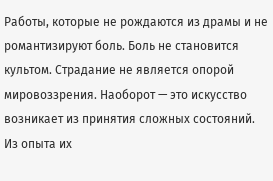Работы, которые не рождаются из драмы и не романтизируют боль. Боль не становится культом. Страдание не является опорой мировоззрения. Наоборот — это искусство возникает из принятия сложных состояний. Из опыта их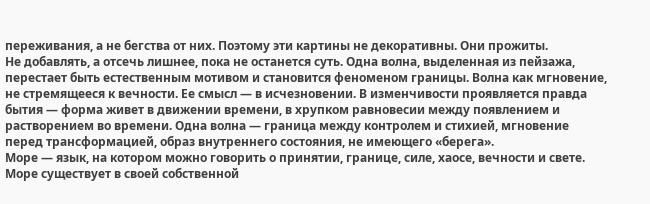переживания, а не бегства от них. Поэтому эти картины не декоративны. Они прожиты.
Не добавлять, а отсечь лишнее, пока не останется суть. Одна волна, выделенная из пейзажа, перестает быть естественным мотивом и становится феноменом границы. Волна как мгновение, не стремящееся к вечности. Ее смысл — в исчезновении. В изменчивости проявляется правда бытия — форма живет в движении времени, в хрупком равновесии между появлением и растворением во времени. Одна волна — граница между контролем и стихией, мгновение перед трансформацией, образ внутреннего состояния, не имеющего «берега».
Море — язык, на котором можно говорить о принятии, границе, силе, хаосе, вечности и свете. Море существует в своей собственной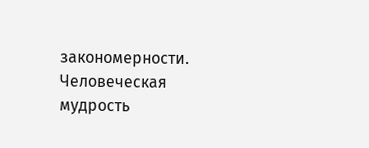закономерности. Человеческая мудрость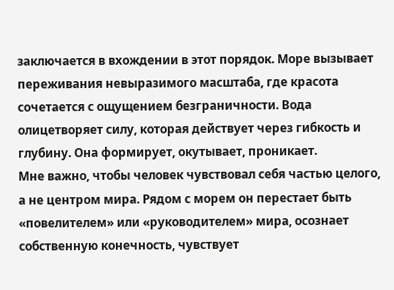заключается в вхождении в этот порядок. Море вызывает переживания невыразимого масштаба, где красота сочетается с ощущением безграничности. Вода олицетворяет силу, которая действует через гибкость и глубину. Она формирует, окутывает, проникает.
Мне важно, чтобы человек чувствовал себя частью целого, а не центром мира. Рядом с морем он перестает быть «повелителем» или «руководителем» мира, осознает собственную конечность, чувствует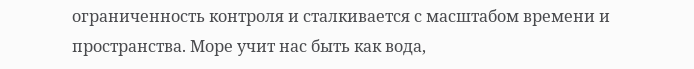ограниченность контроля и сталкивается с масштабом времени и пространства. Море учит нас быть как вода,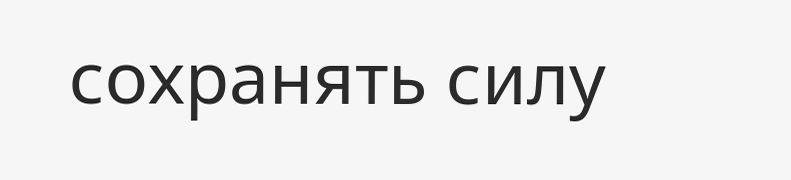сохранять силу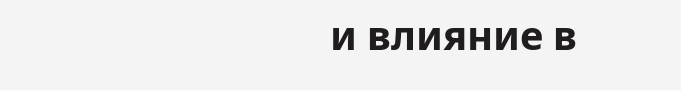и влияние в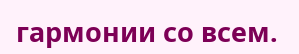гармонии со всем.